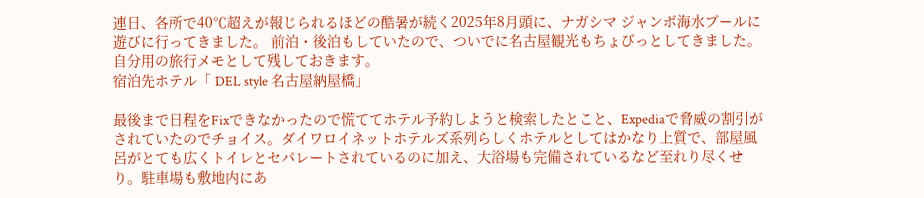連日、各所で40℃超えが報じられるほどの酷暑が続く2025年8月頭に、ナガシマ ジャンボ海水プールに遊びに行ってきました。 前泊・後泊もしていたので、ついでに名古屋観光もちょびっとしてきました。 自分用の旅行メモとして残しておきます。
宿泊先ホテル「 DEL style 名古屋納屋橋」

最後まで日程をFixできなかったので慌ててホテル予約しようと検索したとこと、Expediaで脅威の割引がされていたのでチョイス。ダイワロイネットホテルズ系列らしくホテルとしてはかなり上質で、部屋風呂がとても広くトイレとセパレートされているのに加え、大浴場も完備されているなど至れり尽くせり。駐車場も敷地内にあ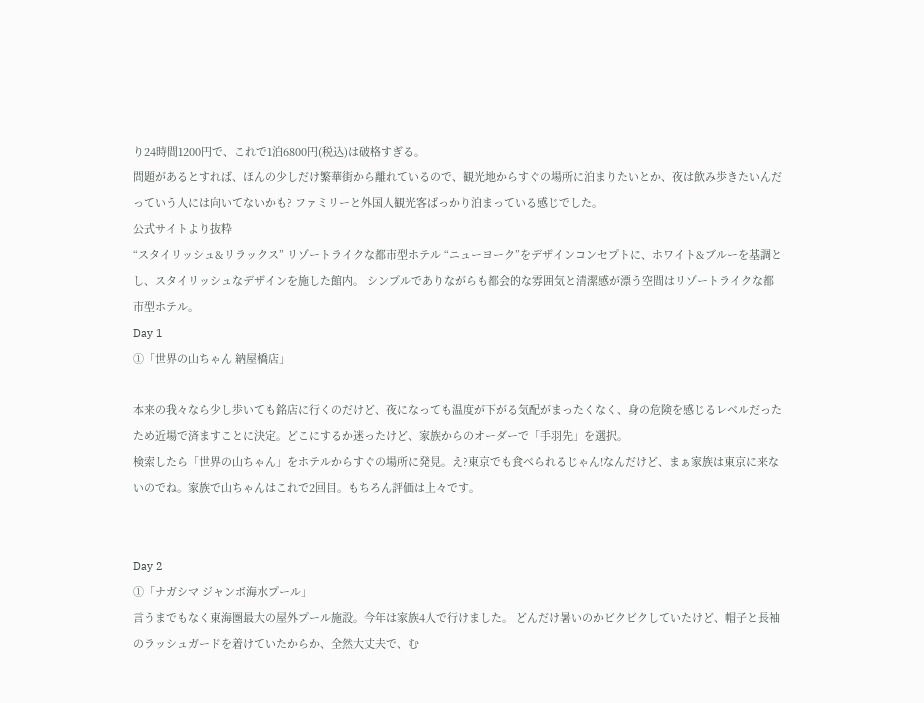り24時間1200円で、これで1泊6800円(税込)は破格すぎる。
問題があるとすれば、ほんの少しだけ繁華街から離れているので、観光地からすぐの場所に泊まりたいとか、夜は飲み歩きたいんだっていう人には向いてないかも? ファミリーと外国人観光客ばっかり泊まっている感じでした。
公式サイトより抜粋
“スタイリッシュ&リラックス” リゾートライクな都市型ホテル “ニューヨーク”をデザインコンセプトに、ホワイト&ブルーを基調とし、スタイリッシュなデザインを施した館内。 シンプルでありながらも都会的な雰囲気と清潔感が漂う空間はリゾートライクな都市型ホテル。
Day 1
①「世界の山ちゃん 納屋橋店」

本来の我々なら少し歩いても銘店に行くのだけど、夜になっても温度が下がる気配がまったくなく、身の危険を感じるレベルだったため近場で済ますことに決定。どこにするか迷ったけど、家族からのオーダーで「手羽先」を選択。
検索したら「世界の山ちゃん」をホテルからすぐの場所に発見。え?東京でも食べられるじゃん!なんだけど、まぁ家族は東京に来ないのでね。家族で山ちゃんはこれで2回目。もちろん評価は上々です。


Day 2
①「ナガシマ ジャンボ海水プール」
言うまでもなく東海圏最大の屋外プール施設。今年は家族4人で行けました。 どんだけ暑いのかビクビクしていたけど、帽子と長袖のラッシュガードを着けていたからか、全然大丈夫で、む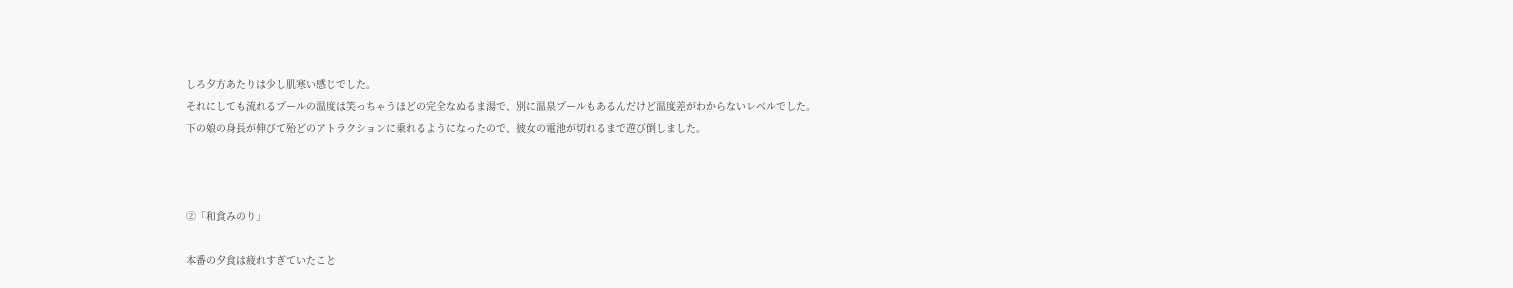しろ夕方あたりは少し肌寒い感じでした。
それにしても流れるプールの温度は笑っちゃうほどの完全なぬるま湯で、別に温泉プールもあるんだけど温度差がわからないレベルでした。
下の娘の身長が伸びて殆どのアトラクションに乗れるようになったので、彼女の電池が切れるまで遊び倒しました。



②「和食みのり」

本番の夕食は疲れすぎていたこと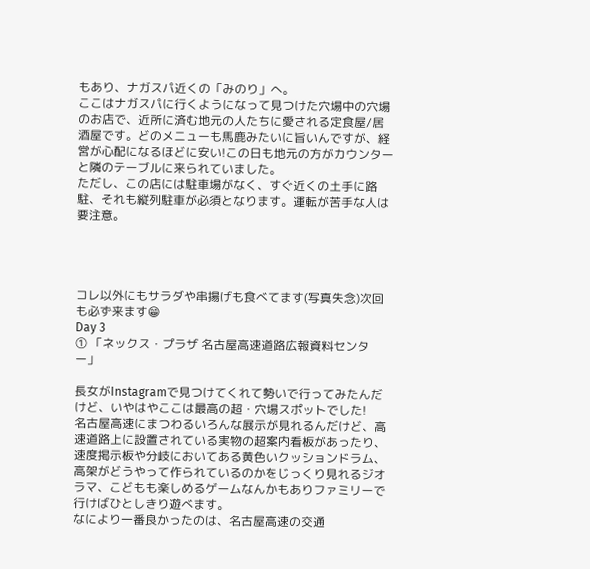もあり、ナガスパ近くの「みのり」へ。
ここはナガスパに行くようになって見つけた穴場中の穴場のお店で、近所に済む地元の人たちに愛される定食屋/居酒屋です。どのメニューも馬鹿みたいに旨いんですが、経営が心配になるほどに安い!この日も地元の方がカウンターと隣のテーブルに来られていました。
ただし、この店には駐車場がなく、すぐ近くの土手に路駐、それも縦列駐車が必須となります。運転が苦手な人は要注意。




コレ以外にもサラダや串揚げも食べてます(写真失念)次回も必ず来ます😁
Day 3
① 「ネックス・プラザ 名古屋高速道路広報資料センター」

長女がInstagramで見つけてくれて勢いで行ってみたんだけど、いやはやここは最高の超・穴場スポットでした!
名古屋高速にまつわるいろんな展示が見れるんだけど、高速道路上に設置されている実物の超案内看板があったり、速度掲示板や分岐においてある黄色いクッションドラム、高架がどうやって作られているのかをじっくり見れるジオラマ、こどもも楽しめるゲームなんかもありファミリーで行けばひとしきり遊べます。
なにより一番良かったのは、名古屋高速の交通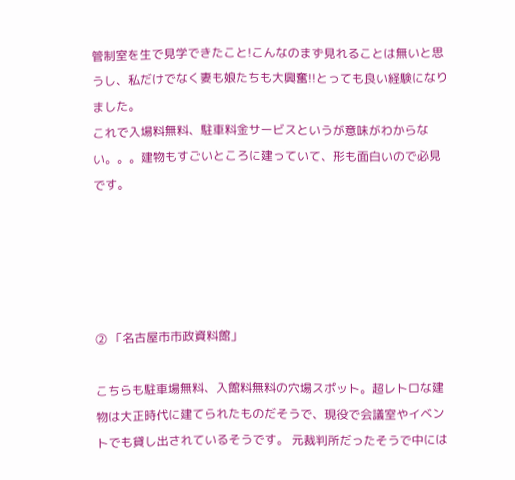管制室を生で見学できたこと!こんなのまず見れることは無いと思うし、私だけでなく妻も娘たちも大興奮!!とっても良い経験になりました。
これで入場料無料、駐車料金サービスというが意味がわからない。。。建物もすごいところに建っていて、形も面白いので必見です。





② 「名古屋市市政資料館」

こちらも駐車場無料、入館料無料の穴場スポット。超レトロな建物は大正時代に建てられたものだそうで、現役で会議室やイベントでも貸し出されているそうです。 元裁判所だったそうで中には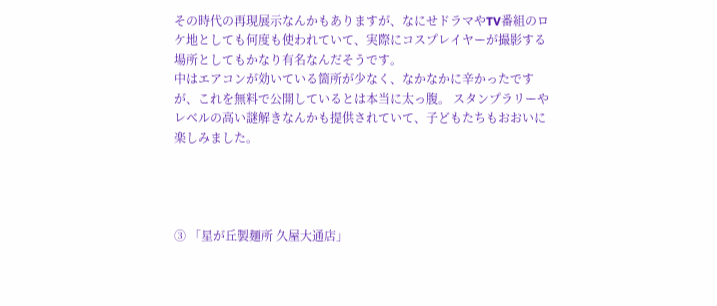その時代の再現展示なんかもありますが、なにせドラマやTV番組のロケ地としても何度も使われていて、実際にコスプレイヤーが撮影する場所としてもかなり有名なんだそうです。
中はエアコンが効いている箇所が少なく、なかなかに辛かったですが、これを無料で公開しているとは本当に太っ腹。 スタンプラリーやレベルの高い謎解きなんかも提供されていて、子どもたちもおおいに楽しみました。




③ 「星が丘製麺所 久屋大通店」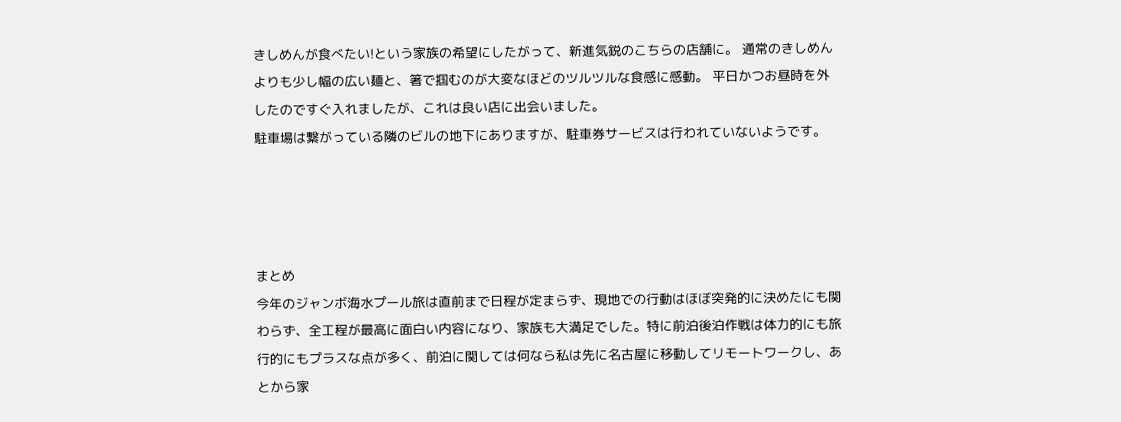きしめんが食べたい!という家族の希望にしたがって、新進気鋭のこちらの店舗に。 通常のきしめんよりも少し幅の広い麺と、箸で掴むのが大変なほどのツルツルな食感に感動。 平日かつお昼時を外したのですぐ入れましたが、これは良い店に出会いました。
駐車場は繋がっている隣のビルの地下にありますが、駐車券サービスは行われていないようです。




まとめ
今年のジャンボ海水プール旅は直前まで日程が定まらず、現地での行動はほぼ突発的に決めたにも関わらず、全工程が最高に面白い内容になり、家族も大満足でした。特に前泊後泊作戦は体力的にも旅行的にもプラスな点が多く、前泊に関しては何なら私は先に名古屋に移動してリモートワークし、あとから家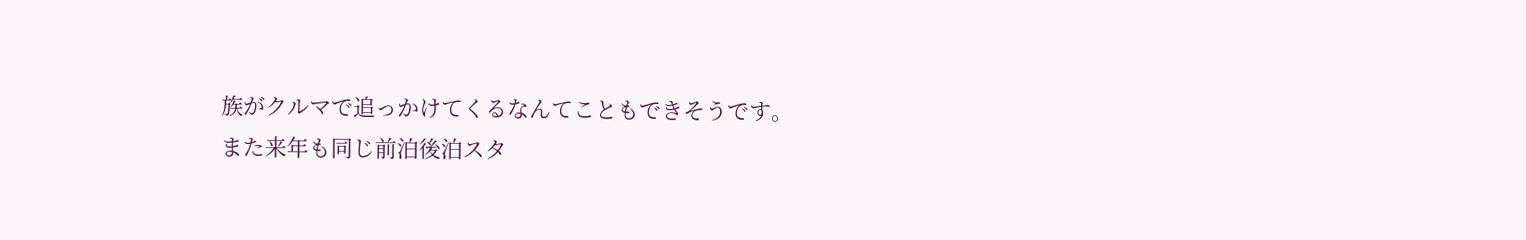族がクルマで追っかけてくるなんてこともできそうです。
また来年も同じ前泊後泊スタ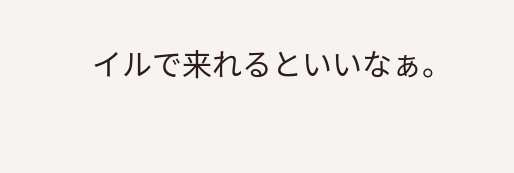イルで来れるといいなぁ。